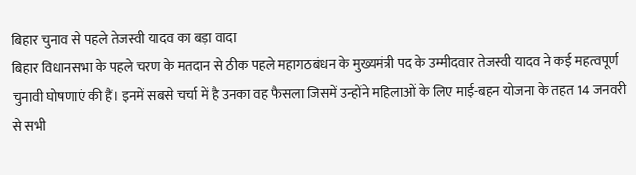बिहार चुनाव से पहले तेजस्वी यादव का बड़ा वादा
बिहार विधानसभा के पहले चरण के मतदान से ठीक पहले महागठबंधन के मुख्यमंत्री पद के उम्मीदवार तेजस्वी यादव ने कई महत्वपूर्ण चुनावी घोषणाएं की हैं। इनमें सबसे चर्चा में है उनका वह फैसला जिसमें उन्होंने महिलाओं के लिए माई-बहन योजना के तहत 14 जनवरी से सभी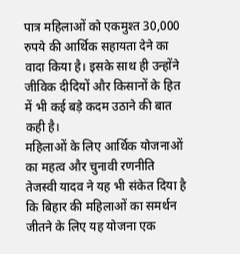पात्र महिलाओं को एकमुश्त 30,000 रुपये की आर्थिक सहायता देने का वादा किया है। इसके साथ ही उन्होंने जीविक दीदियों और किसानों के हित में भी कई बड़े कदम उठाने की बात कही है।
महिलाओं के लिए आर्थिक योजनाओं का महत्व और चुनावी रणनीति
तेजस्वी यादव ने यह भी संकेत दिया है कि बिहार की महिलाओं का समर्थन जीतने के लिए यह योजना एक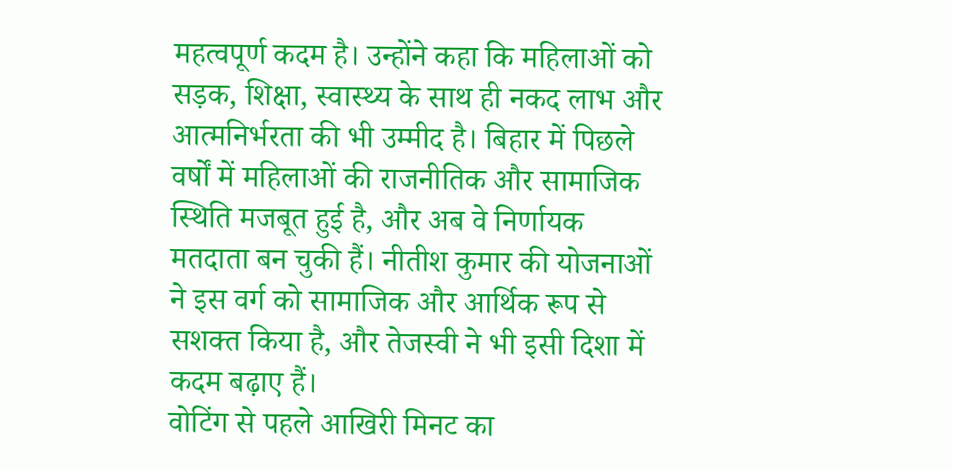महत्वपूर्ण कदम है। उन्होंने कहा कि महिलाओं को सड़क, शिक्षा, स्वास्थ्य के साथ ही नकद लाभ और आत्मनिर्भरता की भी उम्मीद है। बिहार में पिछले वर्षों में महिलाओं की राजनीतिक और सामाजिक स्थिति मजबूत हुई है, और अब वे निर्णायक मतदाता बन चुकी हैं। नीतीश कुमार की योजनाओं ने इस वर्ग को सामाजिक और आर्थिक रूप से सशक्त किया है, और तेजस्वी ने भी इसी दिशा में कदम बढ़ाए हैं।
वोटिंग से पहले आखिरी मिनट का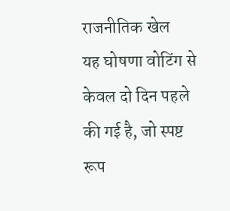राजनीतिक खेल
यह घोषणा वोटिंग से केवल दो दिन पहले की गई है, जो स्पष्ट रूप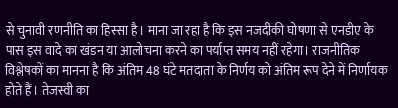से चुनावी रणनीति का हिस्सा है। माना जा रहा है कि इस नजदीकी घोषणा से एनडीए के पास इस वादे का खंडन या आलोचना करने का पर्याप्त समय नहीं रहेगा। राजनीतिक विश्लेषकों का मानना है कि अंतिम 48 घंटे मतदाता के निर्णय को अंतिम रूप देने में निर्णायक होते हैं। तेजस्वी का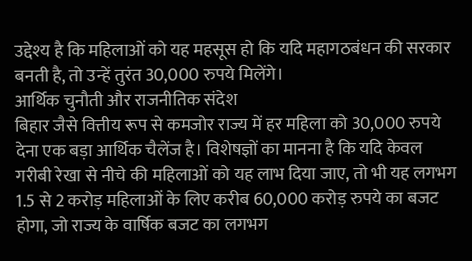उद्देश्य है कि महिलाओं को यह महसूस हो कि यदि महागठबंधन की सरकार बनती है, तो उन्हें तुरंत 30,000 रुपये मिलेंगे।
आर्थिक चुनौती और राजनीतिक संदेश
बिहार जैसे वित्तीय रूप से कमजोर राज्य में हर महिला को 30,000 रुपये देना एक बड़ा आर्थिक चैलेंज है। विशेषज्ञों का मानना है कि यदि केवल गरीबी रेखा से नीचे की महिलाओं को यह लाभ दिया जाए, तो भी यह लगभग 1.5 से 2 करोड़ महिलाओं के लिए करीब 60,000 करोड़ रुपये का बजट होगा, जो राज्य के वार्षिक बजट का लगभग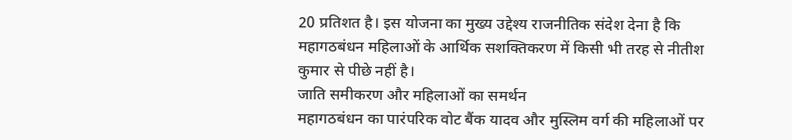20 प्रतिशत है। इस योजना का मुख्य उद्देश्य राजनीतिक संदेश देना है कि महागठबंधन महिलाओं के आर्थिक सशक्तिकरण में किसी भी तरह से नीतीश कुमार से पीछे नहीं है।
जाति समीकरण और महिलाओं का समर्थन
महागठबंधन का पारंपरिक वोट बैंक यादव और मुस्लिम वर्ग की महिलाओं पर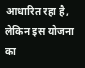आधारित रहा है, लेकिन इस योजना का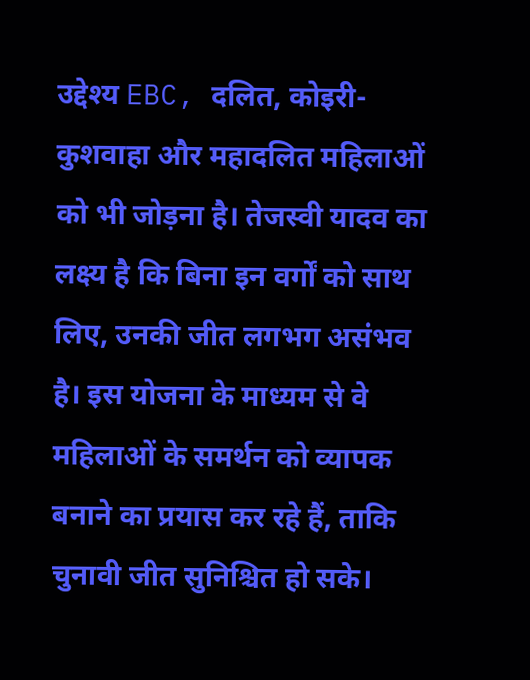उद्देश्य EBC, दलित, कोइरी-कुशवाहा और महादलित महिलाओं को भी जोड़ना है। तेजस्वी यादव का लक्ष्य है कि बिना इन वर्गों को साथ लिए, उनकी जीत लगभग असंभव है। इस योजना के माध्यम से वे महिलाओं के समर्थन को व्यापक बनाने का प्रयास कर रहे हैं, ताकि चुनावी जीत सुनिश्चित हो सके।